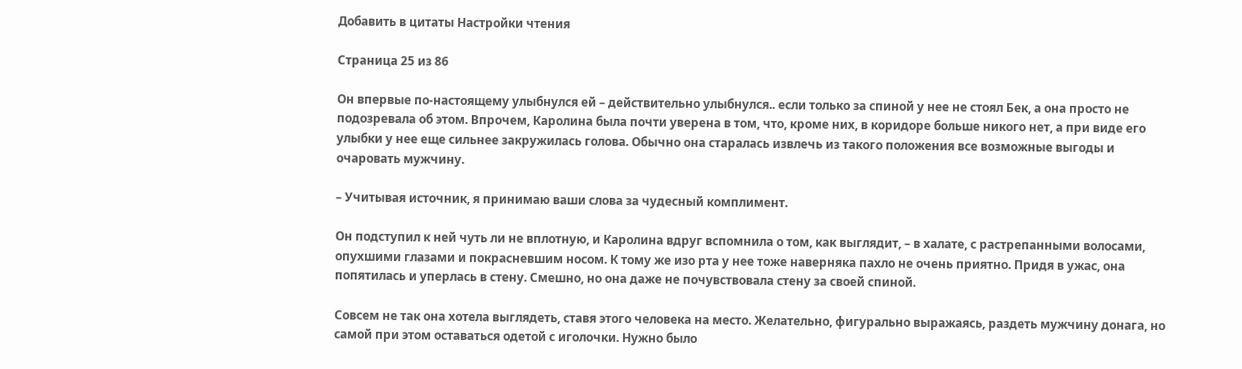Добавить в цитаты Настройки чтения

Страница 25 из 86

Он впервые по-настоящему улыбнулся ей – действительно улыбнулся.. если только за спиной у нее не стоял Бек, а она просто не подозревала об этом. Впрочем, Каролина была почти уверена в том, что, кроме них, в коридоре больше никого нет, а при виде его улыбки у нее еще сильнее закружилась голова. Обычно она старалась извлечь из такого положения все возможные выгоды и очаровать мужчину.

– Учитывая источник, я принимаю ваши слова за чудесный комплимент.

Он подступил к ней чуть ли не вплотную, и Каролина вдруг вспомнила о том, как выглядит, – в халате, с растрепанными волосами, опухшими глазами и покрасневшим носом. К тому же изо рта у нее тоже наверняка пахло не очень приятно. Придя в ужас, она попятилась и уперлась в стену. Смешно, но она даже не почувствовала стену за своей спиной.

Совсем не так она хотела выглядеть, ставя этого человека на место. Желательно, фигурально выражаясь, раздеть мужчину донага, но самой при этом оставаться одетой с иголочки. Нужно было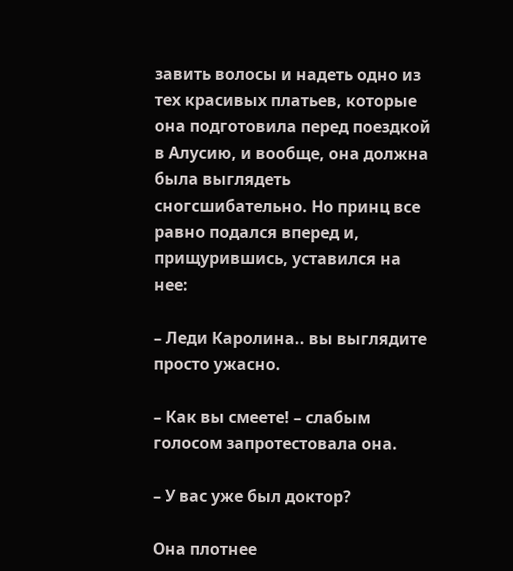завить волосы и надеть одно из тех красивых платьев, которые она подготовила перед поездкой в Алусию, и вообще, она должна была выглядеть сногсшибательно. Но принц все равно подался вперед и, прищурившись, уставился на нее:

– Леди Каролина.. вы выглядите просто ужасно.

– Как вы смеете! – слабым голосом запротестовала она.

– У вас уже был доктор?

Она плотнее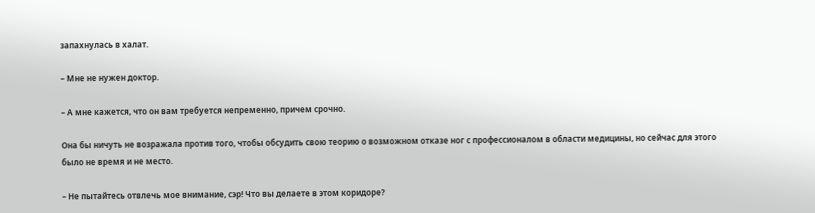запахнулась в халат.

– Мне не нужен доктор.

– А мне кажется, что он вам требуется непременно, причем срочно.

Она бы ничуть не возражала против того, чтобы обсудить свою теорию о возможном отказе ног с профессионалом в области медицины, но сейчас для этого было не время и не место.

– Не пытайтесь отвлечь мое внимание, сэр! Что вы делаете в этом коридоре?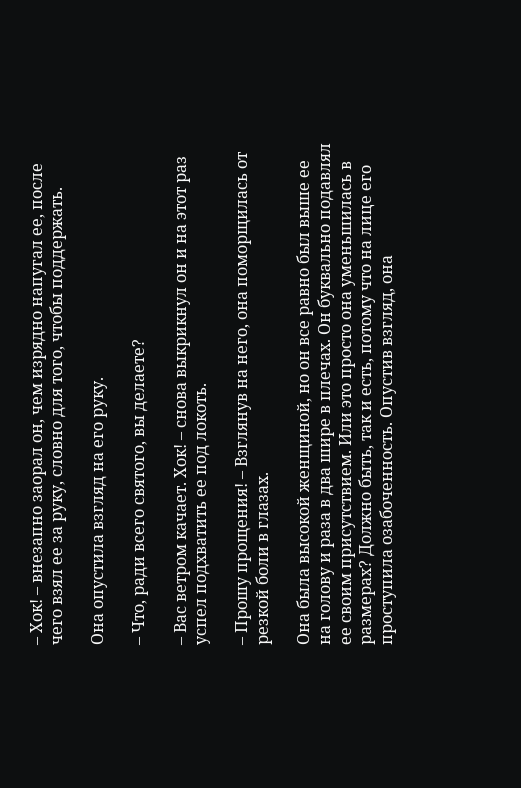– Хок! – внезапно заорал он, чем изрядно напугал ее, после чего взял ее за руку, словно для того, чтобы поддержать.

Она опустила взгляд на его руку.

– Что, ради всего святого, вы делаете?

– Вас ветром качает. Хок! – снова выкрикнул он и на этот раз успел подхватить ее под локоть.

– Прошу прощения! – Взглянув на него, она поморщилась от резкой боли в глазах.

Она была высокой женщиной, но он все равно был выше ее на голову и раза в два шире в плечах. Он буквально подавлял ее своим присутствием. Или это просто она уменьшилась в размерах? Должно быть, так и есть, потому что на лице его проступила озабоченность. Опустив взгляд, она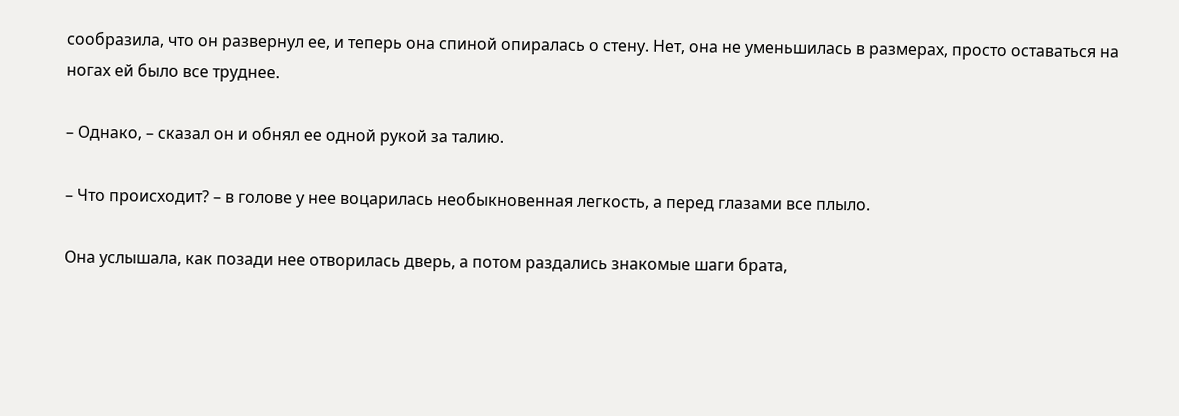сообразила, что он развернул ее, и теперь она спиной опиралась о стену. Нет, она не уменьшилась в размерах, просто оставаться на ногах ей было все труднее.

– Однако, – сказал он и обнял ее одной рукой за талию.

– Что происходит? – в голове у нее воцарилась необыкновенная легкость, а перед глазами все плыло.

Она услышала, как позади нее отворилась дверь, а потом раздались знакомые шаги брата,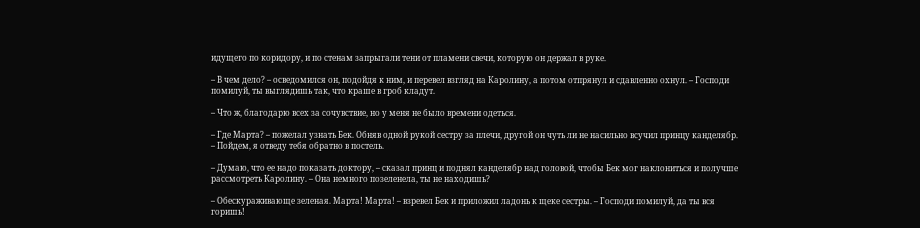идущего по коридору, и по стенам запрыгали тени от пламени свечи, которую он держал в руке.

– В чем дело? – осведомился он, подойдя к ним, и перевел взгляд на Каролину, а потом отпрянул и сдавленно охнул. – Господи помилуй, ты выглядишь так, что краше в гроб кладут.

– Что ж, благодарю всех за сочувствие, но у меня не было времени одеться.

– Где Марта? – пожелал узнать Бек. Обняв одной рукой сестру за плечи, другой он чуть ли не насильно всучил принцу канделябр. – Пойдем, я отведу тебя обратно в постель.

– Думаю, что ее надо показать доктору, – сказал принц и поднял канделябр над головой, чтобы Бек мог наклониться и получше рассмотреть Каролину. – Она немного позеленела, ты не находишь?

– Обескураживающе зеленая. Марта! Марта! – взревел Бек и приложил ладонь к щеке сестры. – Господи помилуй, да ты вся горишь!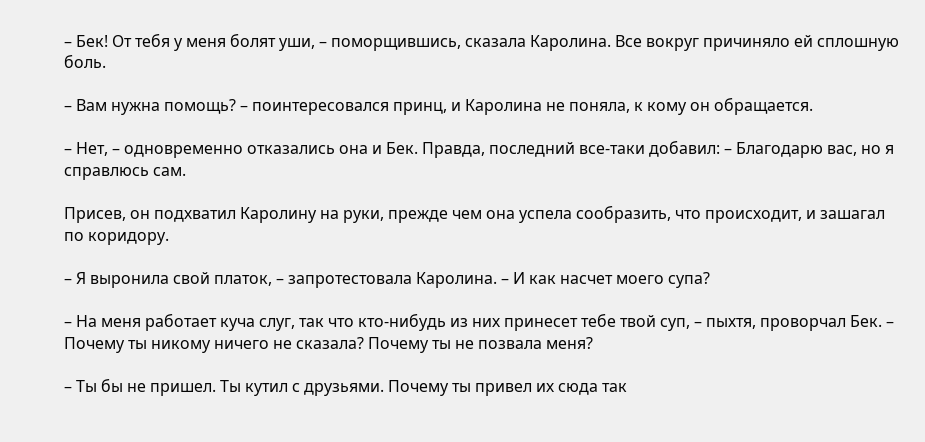– Бек! От тебя у меня болят уши, – поморщившись, сказала Каролина. Все вокруг причиняло ей сплошную боль.

– Вам нужна помощь? – поинтересовался принц, и Каролина не поняла, к кому он обращается.

– Нет, – одновременно отказались она и Бек. Правда, последний все-таки добавил: – Благодарю вас, но я справлюсь сам.

Присев, он подхватил Каролину на руки, прежде чем она успела сообразить, что происходит, и зашагал по коридору.

– Я выронила свой платок, – запротестовала Каролина. – И как насчет моего супа?

– На меня работает куча слуг, так что кто-нибудь из них принесет тебе твой суп, – пыхтя, проворчал Бек. – Почему ты никому ничего не сказала? Почему ты не позвала меня?

– Ты бы не пришел. Ты кутил с друзьями. Почему ты привел их сюда так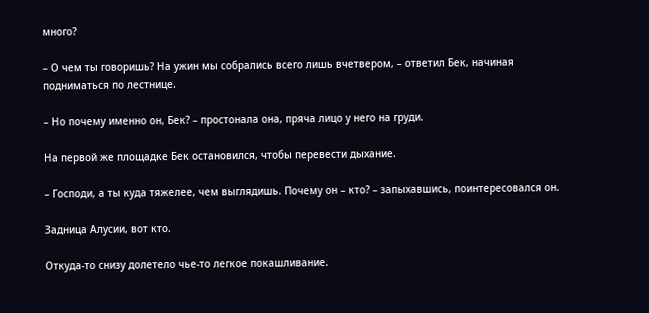много?

– О чем ты говоришь? На ужин мы собрались всего лишь вчетвером, – ответил Бек, начиная подниматься по лестнице.

– Но почему именно он, Бек? – простонала она, пряча лицо у него на груди.

На первой же площадке Бек остановился, чтобы перевести дыхание.

– Господи, а ты куда тяжелее, чем выглядишь. Почему он – кто? – запыхавшись, поинтересовался он.

Задница Алусии, вот кто.

Откуда-то снизу долетело чье-то легкое покашливание.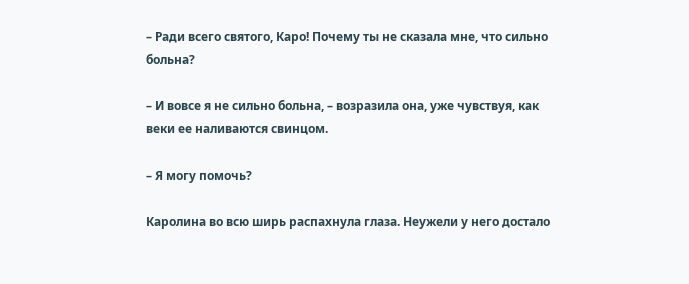– Ради всего святого, Каро! Почему ты не сказала мне, что сильно больна?

– И вовсе я не сильно больна, – возразила она, уже чувствуя, как веки ее наливаются свинцом.

– Я могу помочь?

Каролина во всю ширь распахнула глаза. Неужели у него достало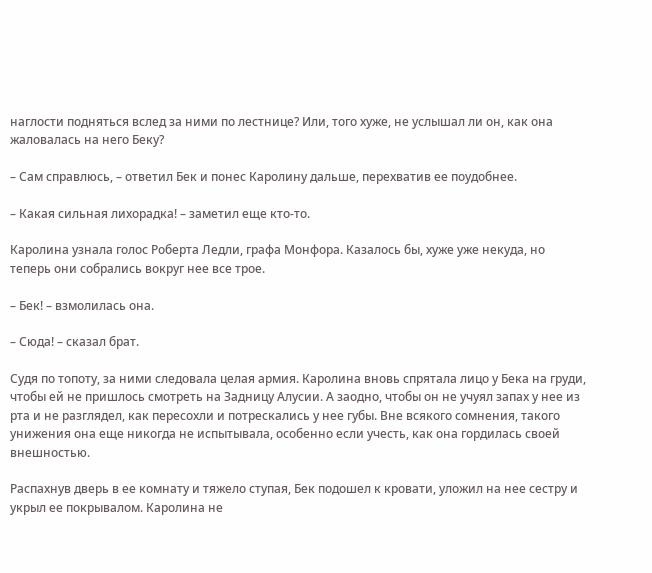наглости подняться вслед за ними по лестнице? Или, того хуже, не услышал ли он, как она жаловалась на него Беку?

– Сам справлюсь, – ответил Бек и понес Каролину дальше, перехватив ее поудобнее.

– Какая сильная лихорадка! – заметил еще кто-то.

Каролина узнала голос Роберта Ледли, графа Монфора. Казалось бы, хуже уже некуда, но теперь они собрались вокруг нее все трое.

– Бек! – взмолилась она.

– Сюда! – сказал брат.

Судя по топоту, за ними следовала целая армия. Каролина вновь спрятала лицо у Бека на груди, чтобы ей не пришлось смотреть на Задницу Алусии. А заодно, чтобы он не учуял запах у нее из рта и не разглядел, как пересохли и потрескались у нее губы. Вне всякого сомнения, такого унижения она еще никогда не испытывала, особенно если учесть, как она гордилась своей внешностью.

Распахнув дверь в ее комнату и тяжело ступая, Бек подошел к кровати, уложил на нее сестру и укрыл ее покрывалом. Каролина не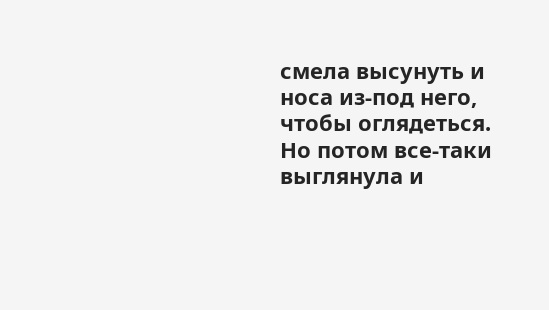смела высунуть и носа из-под него, чтобы оглядеться. Но потом все-таки выглянула и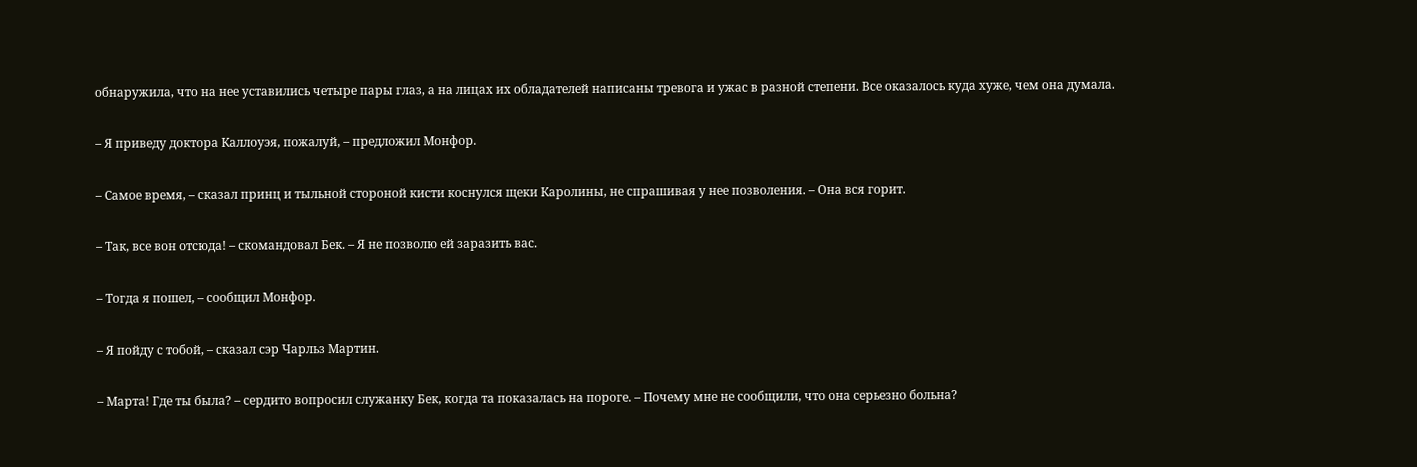обнаружила, что на нее уставились четыре пары глаз, а на лицах их обладателей написаны тревога и ужас в разной степени. Все оказалось куда хуже, чем она думала.

– Я приведу доктора Каллоуэя, пожалуй, – предложил Монфор.

– Самое время, – сказал принц и тыльной стороной кисти коснулся щеки Каролины, не спрашивая у нее позволения. – Она вся горит.

– Так, все вон отсюда! – скомандовал Бек. – Я не позволю ей заразить вас.

– Тогда я пошел, – сообщил Монфор.

– Я пойду с тобой, – сказал сэр Чарльз Мартин.

– Марта! Где ты была? – сердито вопросил служанку Бек, когда та показалась на пороге. – Почему мне не сообщили, что она серьезно больна?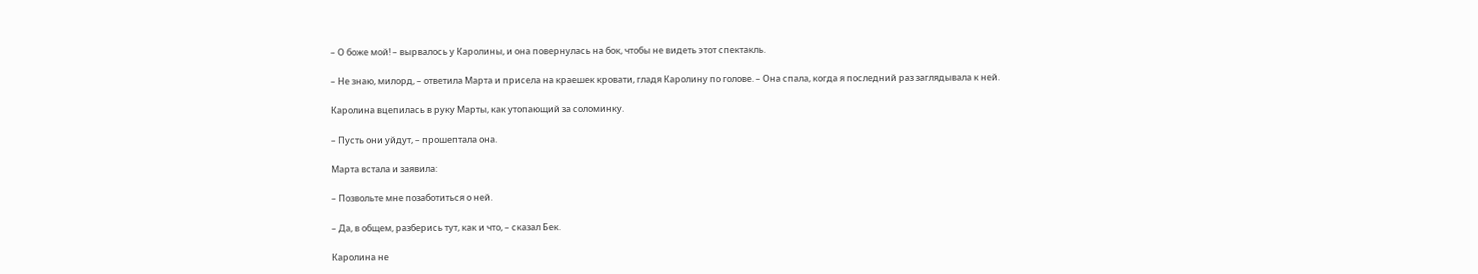– О боже мой! – вырвалось у Каролины, и она повернулась на бок, чтобы не видеть этот спектакль.

– Не знаю, милорд, – ответила Марта и присела на краешек кровати, гладя Каролину по голове. – Она спала, когда я последний раз заглядывала к ней.

Каролина вцепилась в руку Марты, как утопающий за соломинку.

– Пусть они уйдут, – прошептала она.

Марта встала и заявила:

– Позвольте мне позаботиться о ней.

– Да, в общем, разберись тут, как и что, – сказал Бек.

Каролина не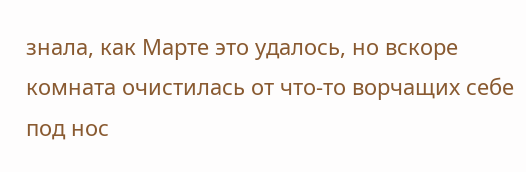знала, как Марте это удалось, но вскоре комната очистилась от что-то ворчащих себе под нос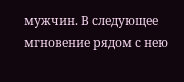мужчин. В следующее мгновение рядом с нею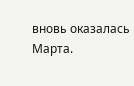вновь оказалась Марта.